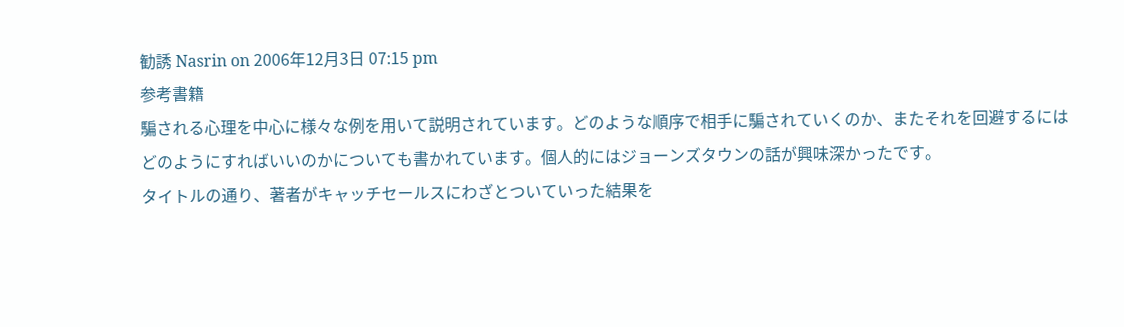勧誘 Nasrin on 2006年12月3日 07:15 pm
参考書籍
騙される心理を中心に様々な例を用いて説明されています。どのような順序で相手に騙されていくのか、またそれを回避するにはどのようにすればいいのかについても書かれています。個人的にはジョーンズタウンの話が興味深かったです。
タイトルの通り、著者がキャッチセールスにわざとついていった結果を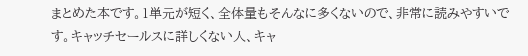まとめた本です。1単元が短く、全体量もそんなに多くないので、非常に読みやすいです。キャッチセールスに詳しくない人、キャ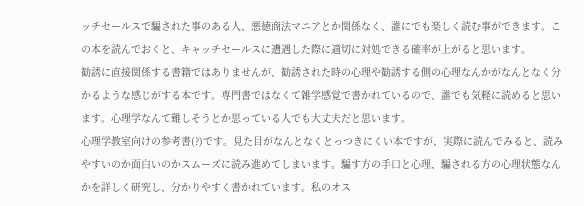ッチセールスで騙された事のある人、悪徳商法マニアとか関係なく、誰にでも楽しく読む事ができます。この本を読んでおくと、キャッチセールスに遭遇した際に適切に対処できる確率が上がると思います。
勧誘に直接関係する書籍ではありませんが、勧誘された時の心理や勧誘する側の心理なんかがなんとなく分かるような感じがする本です。専門書ではなくて雑学感覚で書かれているので、誰でも気軽に読めると思います。心理学なんて難しそうとか思っている人でも大丈夫だと思います。
心理学教室向けの参考書(?)です。見た目がなんとなくとっつきにくい本ですが、実際に読んでみると、読みやすいのか面白いのかスムーズに読み進めてしまいます。騙す方の手口と心理、騙される方の心理状態なんかを詳しく研究し、分かりやすく書かれています。私のオス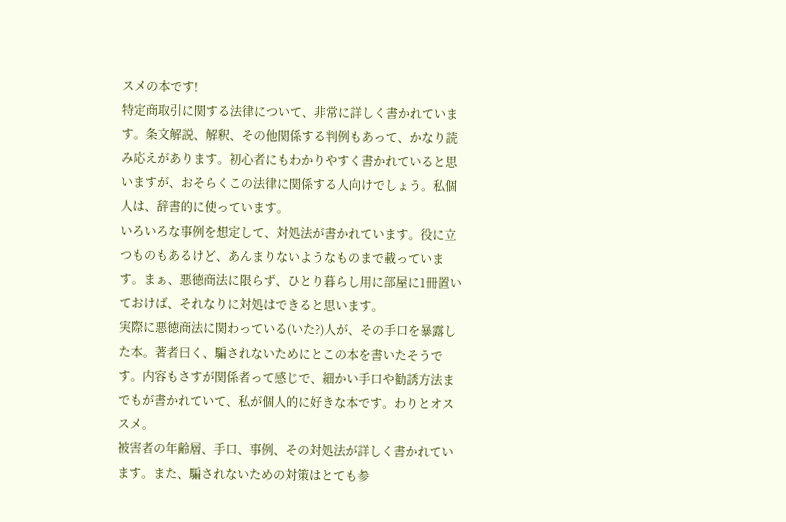スメの本です!
特定商取引に関する法律について、非常に詳しく書かれています。条文解説、解釈、その他関係する判例もあって、かなり読み応えがあります。初心者にもわかりやすく書かれていると思いますが、おそらくこの法律に関係する人向けでしょう。私個人は、辞書的に使っています。
いろいろな事例を想定して、対処法が書かれています。役に立つものもあるけど、あんまりないようなものまで載っています。まぁ、悪徳商法に限らず、ひとり暮らし用に部屋に1冊置いておけば、それなりに対処はできると思います。
実際に悪徳商法に関わっている(いた?)人が、その手口を暴露した本。著者曰く、騙されないためにとこの本を書いたそうです。内容もさすが関係者って感じで、細かい手口や勧誘方法までもが書かれていて、私が個人的に好きな本です。わりとオススメ。
被害者の年齢層、手口、事例、その対処法が詳しく書かれています。また、騙されないための対策はとても参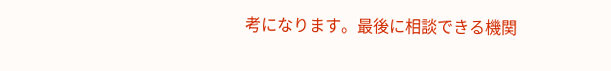考になります。最後に相談できる機関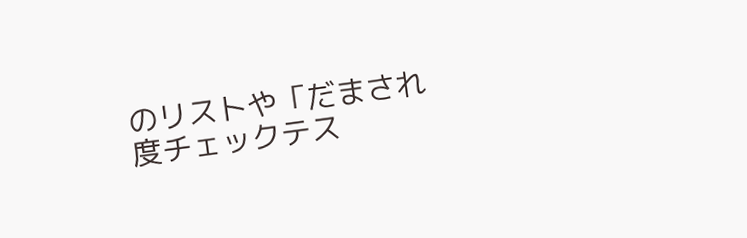のリストや「だまされ度チェックテス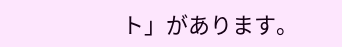ト」があります。